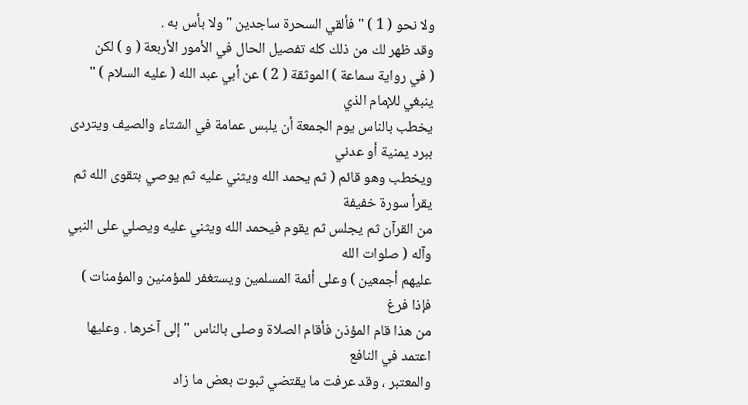ولا نحو ( 1 ) " فألقي السحرة ساجدين " ولا بأس به .
وقد ظهر لك من ذلك كله تفصيل الحال في الأمور الأربعة ( و ) لكن
( في رواية سماعة ) الموثقة ( 2 ) عن أبي عبد الله ( عليه السلام ) " ينبغي للإمام الذي
يخطب بالناس يوم الجمعة أن يلبس عمامة في الشتاء والصيف ويتردى ببرد يمنية أو عدني
ويخطب وهو قائم ( ثم يحمد الله ويثني عليه ثم يوصي بتقوى الله ثم يقرأ سورة خفيفة
من القرآن ثم يجلس ثم يقوم فيحمد الله ويثني عليه ويصلي على النبي وآله ( صلوات الله
عليهم أجمعين ) وعلى أئمة المسلمين ويستغفر للمؤمنين والمؤمنات ) فإذا فرغ
من هذا قام المؤذن فأقام الصلاة وصلى بالناس " إلى آخرها . وعليها اعتمد في النافع
والمعتبر ، وقد عرفت ما يقتضي ثبوت بعض ما زاد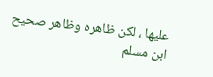عليها ، لكن ظاهره وظاهر صحيح
ابن مسلم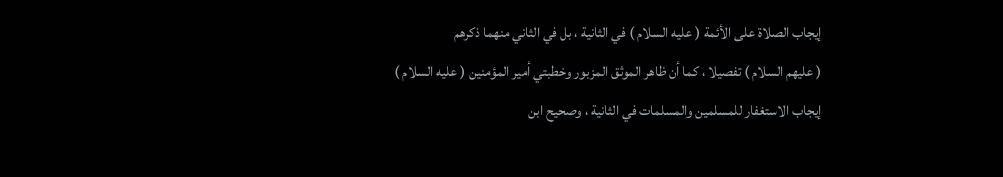إيجاب الصلاة على الأئمة ( عليه السلام ) في الثانية ، بل في الثاني منهما ذكرهم
( عليهم السلام ) تفصيلا ، كما أن ظاهر الموثق المزبور وخطبتي أمير المؤمنين ( عليه السلام )
إيجاب الاستغفار للمسلمين والمسلمات في الثانية ، وصحيح ابن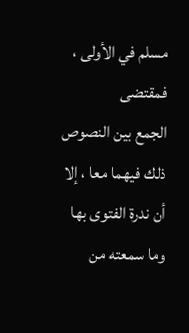مسلم في الأولى ، فمقتضى
الجمع بين النصوص ذلك فيهما معا ، إلا أن ندرة الفتوى بها وما سمعته من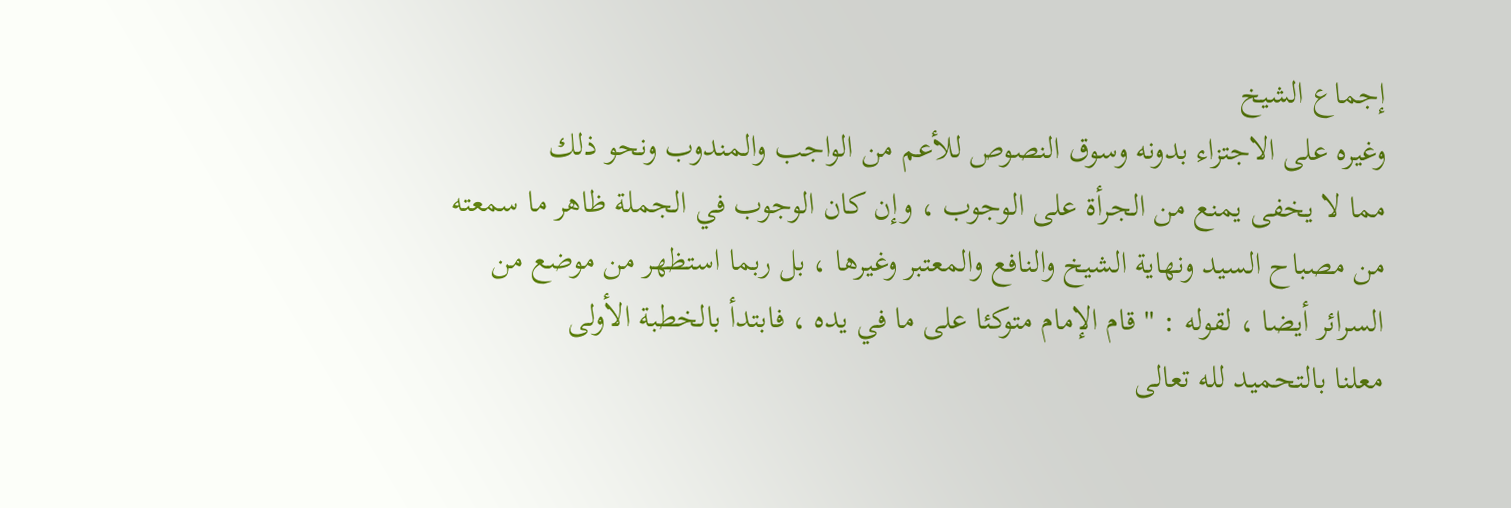إجماع الشيخ
وغيره على الاجتزاء بدونه وسوق النصوص للأعم من الواجب والمندوب ونحو ذلك
مما لا يخفى يمنع من الجرأة على الوجوب ، وإن كان الوجوب في الجملة ظاهر ما سمعته
من مصباح السيد ونهاية الشيخ والنافع والمعتبر وغيرها ، بل ربما استظهر من موضع من
السرائر أيضا ، لقوله : " قام الإمام متوكئا على ما في يده ، فابتدأ بالخطبة الأولى
معلنا بالتحميد لله تعالى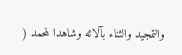والتمجيد والثناء بآلائه وشاهدا لمحمد (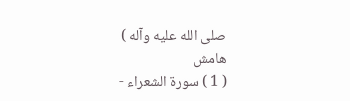صلى الله عليه وآله )
هامش
( 1 ) سورة الشعراء -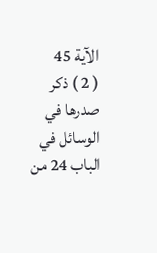الآية 45
( 2 ) ذكر صدرها في الوسائل في الباب 24 من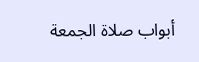أبواب صلاة الجمعة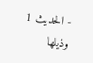- الحديث 1 وذيلها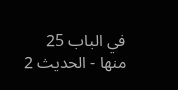في الباب 25 منها - الحديث 2